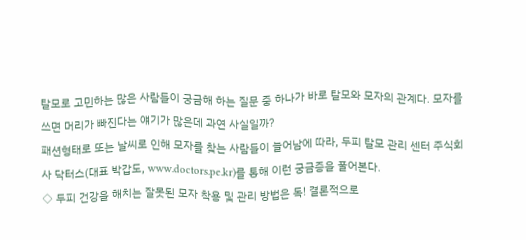탈모로 고민하는 많은 사람들이 궁금해 하는 질문 중 하나가 바로 탈모와 모자의 관계다. 모자를 쓰면 머리가 빠진다는 얘기가 많은데 과연 사실일까?
패션형태로 또는 날씨로 인해 모자를 찾는 사람들이 늘어남에 따라, 두피 탈모 관리 센터 주식회사 닥터스(대표 박갑도, www.doctors.pe.kr)를 통해 이런 궁금증을 풀어본다.
◇ 두피 건강을 해치는 잘못된 모자 착용 및 관리 방법은 독! 결론적으로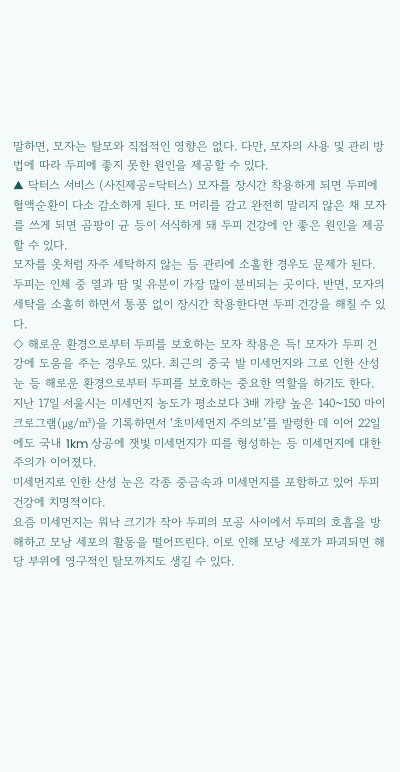말하면, 모자는 탈모와 직접적인 영향은 없다. 다만, 모자의 사용 및 관리 방법에 따라 두피에 좋지 못한 원인을 제공할 수 있다.
▲ 닥터스 서비스 (사진제공=닥터스) 모자를 장시간 착용하게 되면 두피에 혈액순환이 다소 감소하게 된다. 또 머리를 감고 완전히 말리지 않은 채 모자를 쓰게 되면 곰팡이 균 등이 서식하게 돼 두피 건강에 안 좋은 원인을 제공할 수 있다.
모자를 옷처럼 자주 세탁하지 않는 등 관리에 소홀한 경우도 문제가 된다. 두피는 인체 중 열과 땀 및 유분이 가장 많이 분비되는 곳이다. 반면, 모자의 세탁을 소홀히 하면서 통풍 없이 장시간 착용한다면 두피 건강을 해칠 수 있다.
◇ 해로운 환경으로부터 두피를 보호하는 모자 착용은 득! 모자가 두피 건강에 도움을 주는 경우도 있다. 최근의 중국 발 미세먼지와 그로 인한 산성 눈 등 해로운 환경으로부터 두피를 보호하는 중요한 역할을 하기도 한다.
지난 17일 서울시는 미세먼지 농도가 평소보다 3배 가량 높은 140~150 마이크로그램(㎍/㎥)을 기록하면서 ‘초미세먼지 주의보’를 발령한 데 이어 22일에도 국내 1km 상공에 잿빛 미세먼지가 띠를 형성하는 등 미세먼지에 대한 주의가 이어졌다.
미세먼지로 인한 산성 눈은 각종 중금속과 미세먼지를 포함하고 있어 두피 건강에 치명적이다.
요즘 미세먼지는 워낙 크기가 작아 두피의 모공 사이에서 두피의 호흡을 방해하고 모낭 세포의 활동을 떨어뜨린다. 이로 인해 모낭 세포가 파괴되면 해당 부위에 영구적인 탈모까지도 생길 수 있다.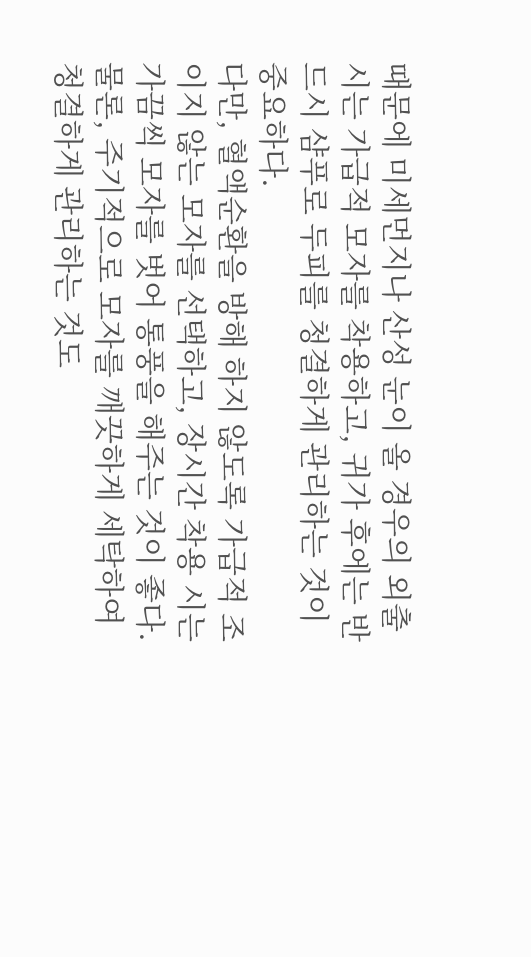때문에 미세먼지나 산성 눈이 올 경우의 외출 시는 가급적 모자를 착용하고, 귀가 후에는 반드시 샴푸로 두피를 청결하게 관리하는 것이 중요하다.
다만, 혈액순환을 방해 하지 않도록 가급적 조이지 않는 모자를 선택하고, 장시간 착용 시는 가끔씩 모자를 벗어 통풍을 해주는 것이 좋다. 물론, 주기적으로 모자를 깨끗하게 세탁하여 청결하게 관리하는 것도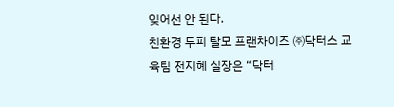잊어선 안 된다.
친환경 두피 탈모 프랜차이즈 ㈜닥터스 교육팀 전지혜 실장은 “닥터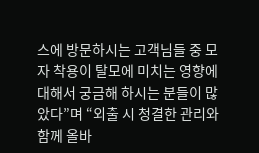스에 방문하시는 고객님들 중 모자 착용이 탈모에 미치는 영향에 대해서 궁금해 하시는 분들이 많았다”며 “외출 시 청결한 관리와 함께 올바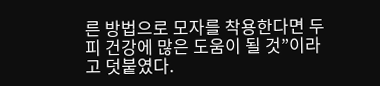른 방법으로 모자를 착용한다면 두피 건강에 많은 도움이 될 것”이라고 덧붙였다.